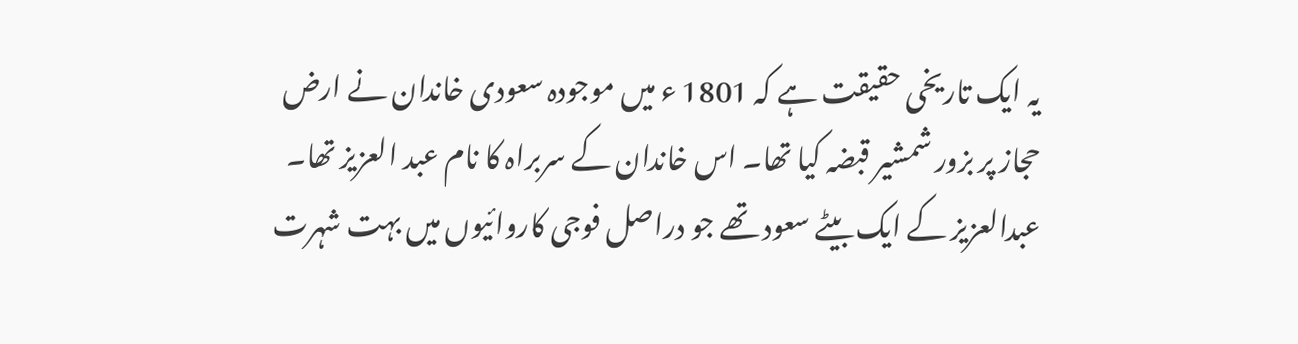یہ ایک تاریخی حقیقت ہے کہ 1801 ء میں موجودہ سعودی خاندان نے ارض حجاز پر بزور شمشیر قبضہ کیا تھا۔ اس خاندان کے سربراہ کا نام عبد العزیز تھا۔ عبدالعزیز کے ایک بیٹے سعود تھے جو دراصل فوجی کاروائیوں میں بہت شہرت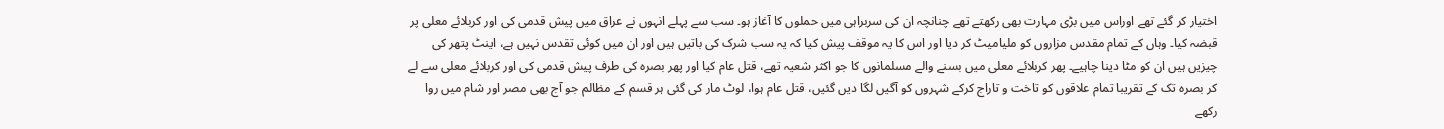اختیار کر گئے تھے اوراس میں بڑی مہارت بھی رکھتے تھے چنانچہ ان کی سربراہی میں حملوں کا آغاز ہو۔ سب سے پہلے انہوں نے عراق میں پیش قدمی کی اور کربلائے معلی پر قبضہ کیا۔ وہاں کے تمام مقدس مزاروں کو ملیامیٹ کر دیا اور اس کا یہ موقف پیش کیا کہ یہ سب شرک کی باتیں ہیں اور ان میں کوئی تقدس نہیں ہے، اینٹ پتھر کی چیزیں ہیں ان کو مٹا دینا چاہیے۔ پھر کربلائے معلی میں بسنے والے مسلمانوں کا جو اکثر شعیہ تھے، قتل عام کیا اور پھر بصرہ کی طرف پیش قدمی کی اور کربلائے معلی سے لے کر بصرہ تک کے تقریبا تمام علاقوں کو تاخت و تاراج کرکے شہروں کو آگیں لگا دیں گئیں، قتل عام ہوا، لوٹ مار کی گئی ہر قسم کے مظالم جو آج بھی مصر اور شام میں روا رکھے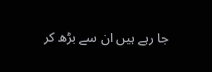جا رہے ہیں ان سے بڑھ کر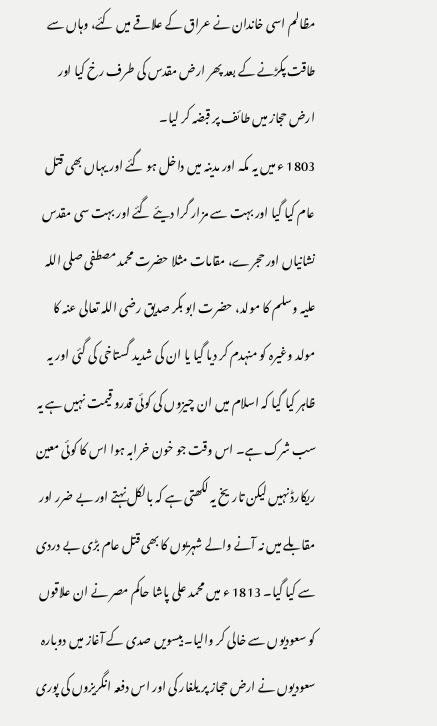مظالم اسی خاندان نے عراق کے علاقے میں کئے، وہاں سے طاقت پکڑنے کے بعد پھر ارض مقدس کی طرف رخ کیا اور ارض حجاز میں طائف پر قبضہ کر لیا۔
1803 ء میں یہ مکہ اور مدینہ میں داخل ہو گئے اور یہاں بھی قتل عام کیا گیا اور بہت سے مزار گرا دیئے گئے اور بہت سی مقدس نشانیاں اور حجرے، مقامات مثلا حضرت محمد مصطفی صلی اللہ علیہ وسلم کا مولد، حضرت ابو بکر صدیق رضی اللہ تعالی عنہ کا مولد وغیرہ کو منہدم کر دیا گیا یا ان کی شدید گستاخی کی گئی اور یہ ظاہر کیا گیا کہ اسلام میں ان چیزوں کی کوئی قدرو قیمت نہیں ہے یہ سب شرک ہے۔ اس وقت جو خون خرابہ ہوا اس کا کوئی معین ریکارڈ نہیں لیکن تاریخ یہ لکھتی ہے کہ بالکل نہتے اور بے ضرر اور مقابلے میں نہ آنے والے شہریوں کا بھی قتل عام بڑی بے دردی سے کیا گیا۔ 1813 ء میں محمد علی پاشا حاکم مصر نے ان علاقوں کو سعودیوں سے خالی کر والیا۔ بیسویں صدی کے آغاز میں دوبارہ سعودیوں نے ارض حجاز پر یلغار کی اور اس دفعہ انگریزوں کی پوری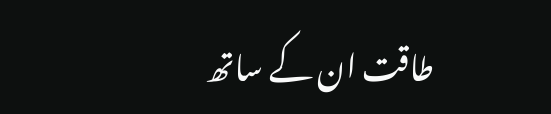طاقت ان کے ساتھ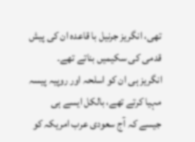تھی، انگریز جرنیل با قاعدہ ان کی پیش قدمی کی سکیمیں بناتے تھے۔
انگریز ہی ان کو اسلحہ اور روپیہ پیسہ مہیا کرتے تھے، بالکل ایسے ہی جیسے کہ آج سعودی عرب امریکہ کو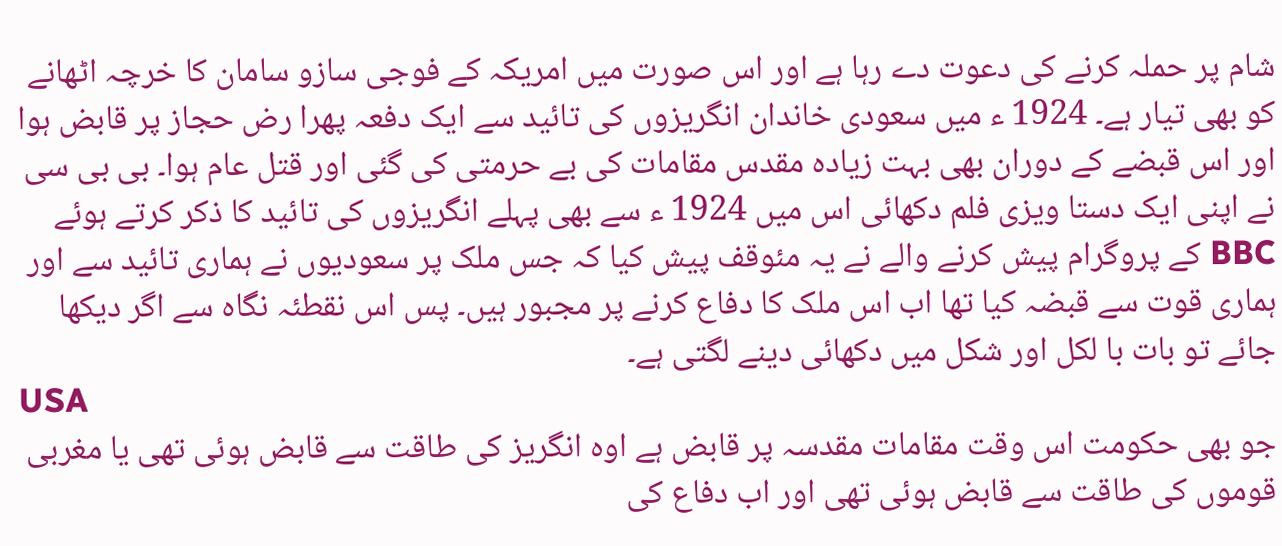شام پر حملہ کرنے کی دعوت دے رہا ہے اور اس صورت میں امریکہ کے فوجی سازو سامان کا خرچہ اٹھانے کو بھی تیار ہے۔ 1924 ء میں سعودی خاندان انگریزوں کی تائید سے ایک دفعہ پھرا رض حجاز پر قابض ہوا اور اس قبضے کے دوران بھی بہت زیادہ مقدس مقامات کی بے حرمتی کی گئی اور قتل عام ہوا۔ بی بی سی نے اپنی ایک دستا ویزی فلم دکھائی اس میں 1924 ء سے بھی پہلے انگریزوں کی تائید کا ذکر کرتے ہوئے BBC کے پروگرام پیش کرنے والے نے یہ مئوقف پیش کیا کہ جس ملک پر سعودیوں نے ہماری تائید سے اور ہماری قوت سے قبضہ کیا تھا اب اس ملک کا دفاع کرنے پر مجبور ہیں۔ پس اس نقطئہ نگاہ سے اگر دیکھا جائے تو بات با لکل اور شکل میں دکھائی دینے لگتی ہے۔
USA
جو بھی حکومت اس وقت مقامات مقدسہ پر قابض ہے اوہ انگریز کی طاقت سے قابض ہوئی تھی یا مغربی قوموں کی طاقت سے قابض ہوئی تھی اور اب دفاع کی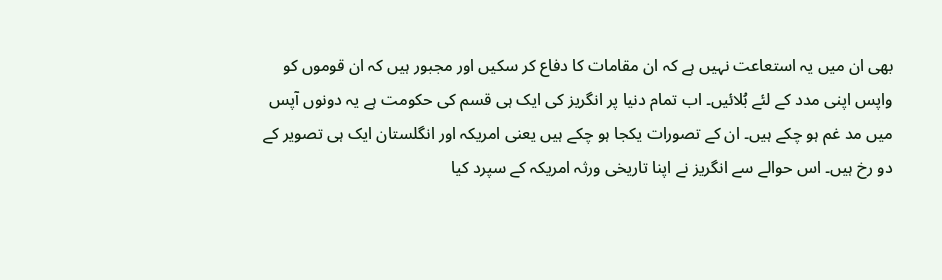بھی ان میں یہ استعاعت نہیں ہے کہ ان مقامات کا دفاع کر سکیں اور مجبور ہیں کہ ان قوموں کو واپس اپنی مدد کے لئے بُلائیں۔ اب تمام دنیا پر انگریز کی ایک ہی قسم کی حکومت ہے یہ دونوں آپس میں مد غم ہو چکے ہیں۔ ان کے تصورات یکجا ہو چکے ہیں یعنی امریکہ اور انگلستان ایک ہی تصویر کے دو رخ ہیں۔ اس حوالے سے انگریز نے اپنا تاریخی ورثہ امریکہ کے سپرد کیا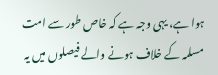ہوا ہے، یہی وجہ ہے کہ خاص طور سے امت مسلمہ کے خلاف ہونے والے فیصلوں میں یہ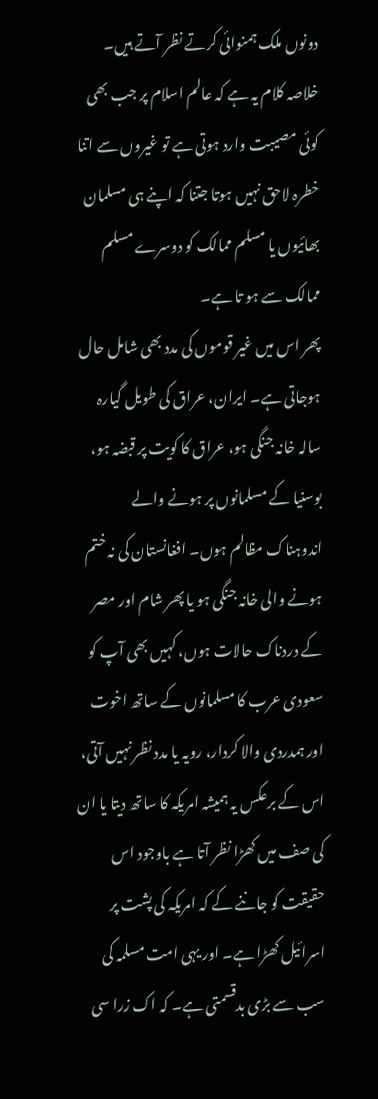دونوں ملک ہمنوائی کرتے نظر آتے ہیں۔ خلاصہ کلام یہ ہے کہ عالم اسلام پر جب بھی کوئی مصیبت وارد ہوتی ہے تو غیروں سے اتنا خطرہ لاحق نہیں ہوتا جتنا کہ اپنے ہی مسلمان بھائیوں یا مسلم ممالک کو دوسرے مسلم ممالک سے ہو تا ہے۔
پھر اس میں غیر قوموں کی مدد بھی شامل حال ہوجاتی ہے۔ ایران، عراق کی طویل گیارہ سالہ خانہ جنگی ہو، عراق کا کویت پر قبضہ ہو، بوسنیا کے مسلمانوں پر ہونے والے اندوہناک مظالم ہوں۔ افغانستان کی نہ ختم ہونے والی خانہ جنگی ہو یا پھر شام اور مصر کے دردناک حالات ہوں، کہیں بھی آپ کو سعودی عرب کا مسلمانوں کے ساتھ اخوت اور ہمدردی والا کردار، رویہ یا مدد نظر نہیں آتی، اس کے برعکس یہ ہمیشہ امریکہ کا ساتھ دیتا یا ان کی صف میں کھڑا نظر آتا ہے باوجود اس حقیقت کو جاننے کے کہ امریکہ کی پشت پر اسرائیل کھڑا ہے۔ اور یہی امت مسلمہ کی سب سے بڑی بدقسمتی ہے۔ کہ اک زرا سی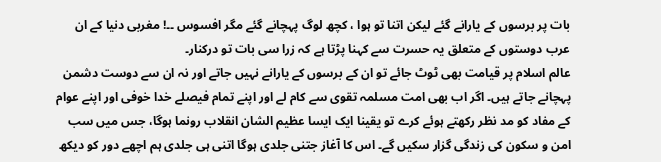بات پر برسوں کے یارانے گئے لیکن اتنا تو ہوا ، کچھ لوگ پہچانے گئے مگر افسوس ۔۔! مغربی دنیا کے ان عرب دوستوں کے متعلق یہ حسرت سے کہنا پڑتا ہے کہ زرا سی بات تو درکنار۔
عالم اسلام پر قیامت بھی ٹوٹ جائے تو ان کے برسوں کے یارانے نہیں جاتے اور نہ ان سے دوست دشمن پہچانے جاتے ہیں۔ اگر اب بھی امت مسلمہ تقوی سے کام لے اور اپنے تمام فیصلے خدا خوفی اور اپنے عوام کے مفاد کو مد نظر رکھتے ہوئے کرے تو یقینا ایک ایسا عظیم الشان انقلاب رونما ہوگا، جس میں سب امن و سکون کی زندگی گزار سکیں گے۔ اس کا آغاز جتنی جلدی ہوگا اتنی ہی جلدی ہم اچھے دور کو دیکھ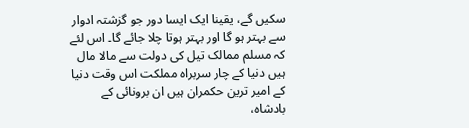سکیں گے، یقینا ایک ایسا دور جو گزشتہ ادوار سے بہتر ہو گا اور بہتر ہوتا چلا جائے گا۔ اس لئے کہ مسلم ممالک تیل کی دولت سے مالا مال ہیں دنیا کے چار سربراہ مملکت اس وقت دنیا کے امیر ترین حکمران ہیں ان برونائی کے بادشاہ،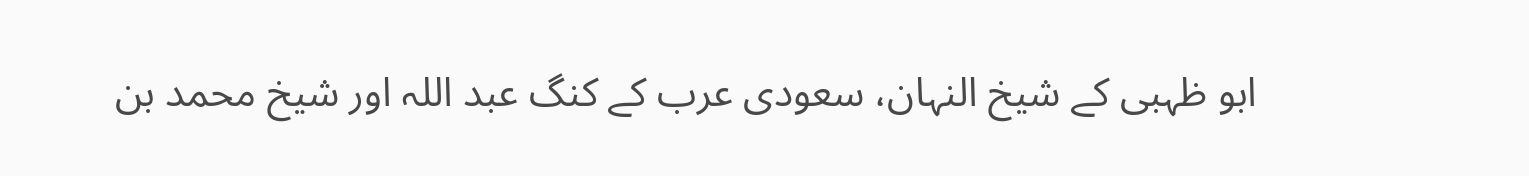ابو ظہبی کے شیخ النہان، سعودی عرب کے کنگ عبد اللہ اور شیخ محمد بن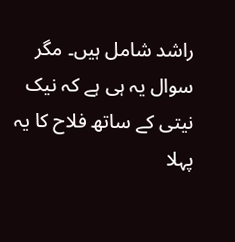راشد شامل ہیں۔ مگر سوال یہ ہی ہے کہ نیک نیتی کے ساتھ فلاح کا یہ پہلا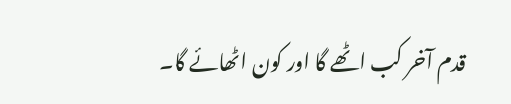قدم آخر کب اٹھے گا اور کون اٹھائے گا۔